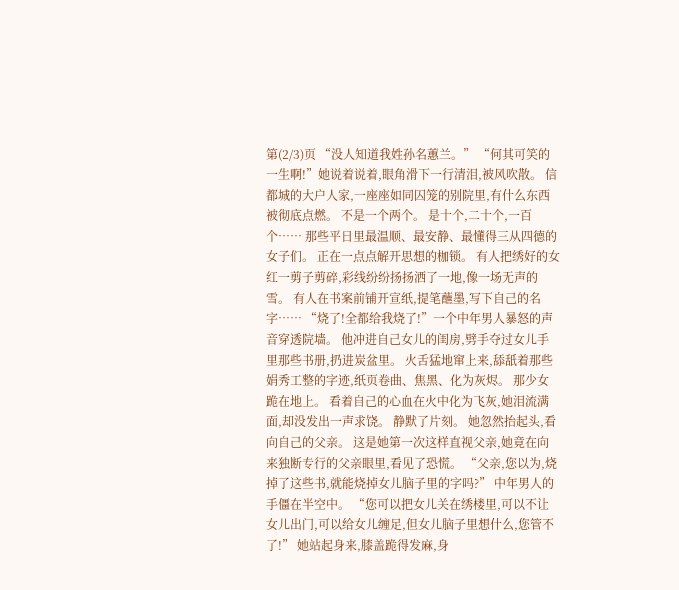第(2/3)页 “没人知道我姓孙名蕙兰。” “何其可笑的一生啊!”她说着说着,眼角滑下一行清泪,被风吹散。 信都城的大户人家,一座座如同囚笼的别院里,有什么东西被彻底点燃。 不是一个两个。 是十个,二十个,一百个…… 那些平日里最温顺、最安静、最懂得三从四德的女子们。 正在一点点解开思想的枷锁。 有人把绣好的女红一剪子剪碎,彩线纷纷扬扬洒了一地,像一场无声的雪。 有人在书案前铺开宣纸,提笔蘸墨,写下自己的名字…… “烧了!全都给我烧了!”一个中年男人暴怒的声音穿透院墙。 他冲进自己女儿的闺房,劈手夺过女儿手里那些书册,扔进炭盆里。 火舌猛地窜上来,舔舐着那些娟秀工整的字迹,纸页卷曲、焦黑、化为灰烬。 那少女跪在地上。 看着自己的心血在火中化为飞灰,她泪流满面,却没发出一声求饶。 静默了片刻。 她忽然抬起头,看向自己的父亲。 这是她第一次这样直视父亲,她竟在向来独断专行的父亲眼里,看见了恐慌。 “父亲,您以为,烧掉了这些书,就能烧掉女儿脑子里的字吗?” 中年男人的手僵在半空中。 “您可以把女儿关在绣楼里,可以不让女儿出门,可以给女儿缠足,但女儿脑子里想什么,您管不了!” 她站起身来,膝盖跪得发麻,身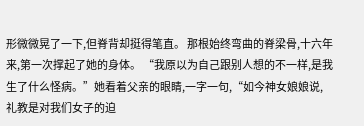形微微晃了一下,但脊背却挺得笔直。 那根始终弯曲的脊梁骨,十六年来,第一次撑起了她的身体。 “我原以为自己跟别人想的不一样,是我生了什么怪病。”她看着父亲的眼睛,一字一句,“如今神女娘娘说,礼教是对我们女子的迫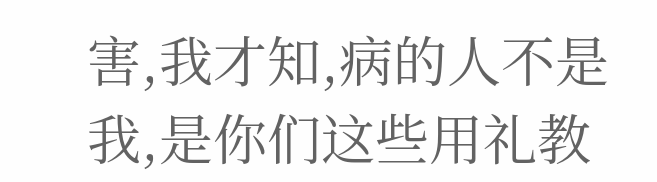害,我才知,病的人不是我,是你们这些用礼教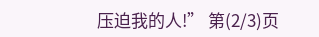压迫我的人!” 第(2/3)页